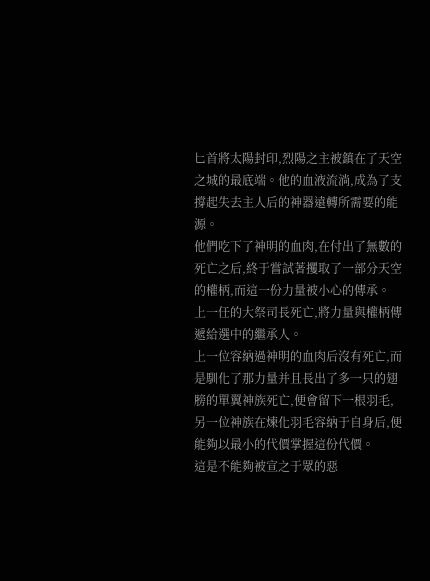匕首將太陽封印,烈陽之主被鎮在了天空之城的最底端。他的血液流淌,成為了支撐起失去主人后的神器遠轉所需要的能源。
他們吃下了神明的血肉,在付出了無數的死亡之后,終于嘗試著攫取了一部分天空的權柄,而這一份力量被小心的傳承。
上一任的大祭司長死亡,將力量與權柄傳遞給選中的繼承人。
上一位容納過神明的血肉后沒有死亡,而是馴化了那力量并且長出了多一只的翅膀的單翼神族死亡,便會留下一根羽毛,另一位神族在煉化羽毛容納于自身后,便能夠以最小的代價掌握這份代價。
這是不能夠被宣之于眾的惡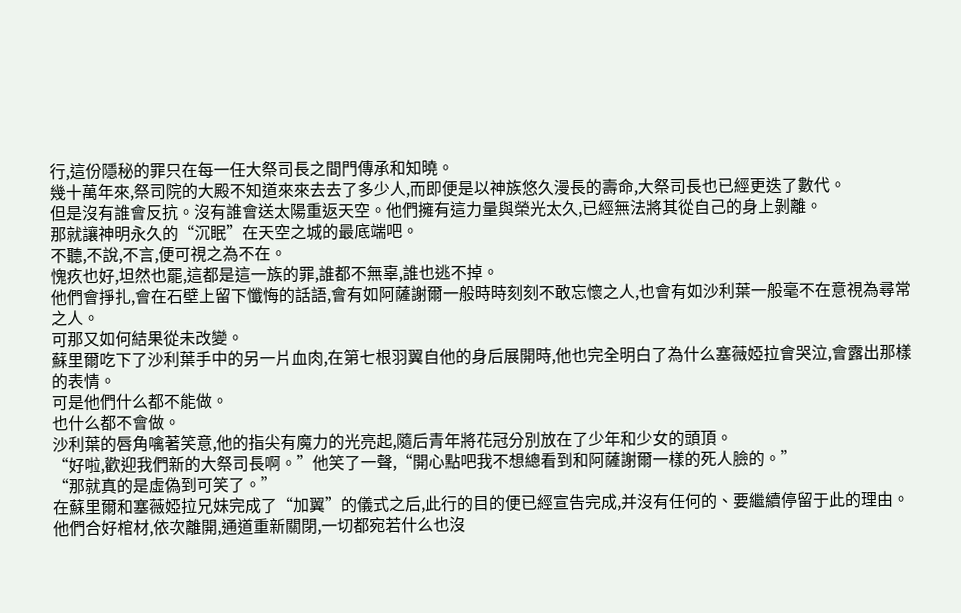行,這份隱秘的罪只在每一任大祭司長之間門傳承和知曉。
幾十萬年來,祭司院的大殿不知道來來去去了多少人,而即便是以神族悠久漫長的壽命,大祭司長也已經更迭了數代。
但是沒有誰會反抗。沒有誰會送太陽重返天空。他們擁有這力量與榮光太久,已經無法將其從自己的身上剝離。
那就讓神明永久的“沉眠”在天空之城的最底端吧。
不聽,不說,不言,便可視之為不在。
愧疚也好,坦然也罷,這都是這一族的罪,誰都不無辜,誰也逃不掉。
他們會掙扎,會在石壁上留下懺悔的話語,會有如阿薩謝爾一般時時刻刻不敢忘懷之人,也會有如沙利葉一般毫不在意視為尋常之人。
可那又如何結果從未改變。
蘇里爾吃下了沙利葉手中的另一片血肉,在第七根羽翼自他的身后展開時,他也完全明白了為什么塞薇婭拉會哭泣,會露出那樣的表情。
可是他們什么都不能做。
也什么都不會做。
沙利葉的唇角噙著笑意,他的指尖有魔力的光亮起,隨后青年將花冠分別放在了少年和少女的頭頂。
“好啦,歡迎我們新的大祭司長啊。”他笑了一聲,“開心點吧我不想總看到和阿薩謝爾一樣的死人臉的。”
“那就真的是虛偽到可笑了。”
在蘇里爾和塞薇婭拉兄妹完成了“加翼”的儀式之后,此行的目的便已經宣告完成,并沒有任何的、要繼續停留于此的理由。
他們合好棺材,依次離開,通道重新關閉,一切都宛若什么也沒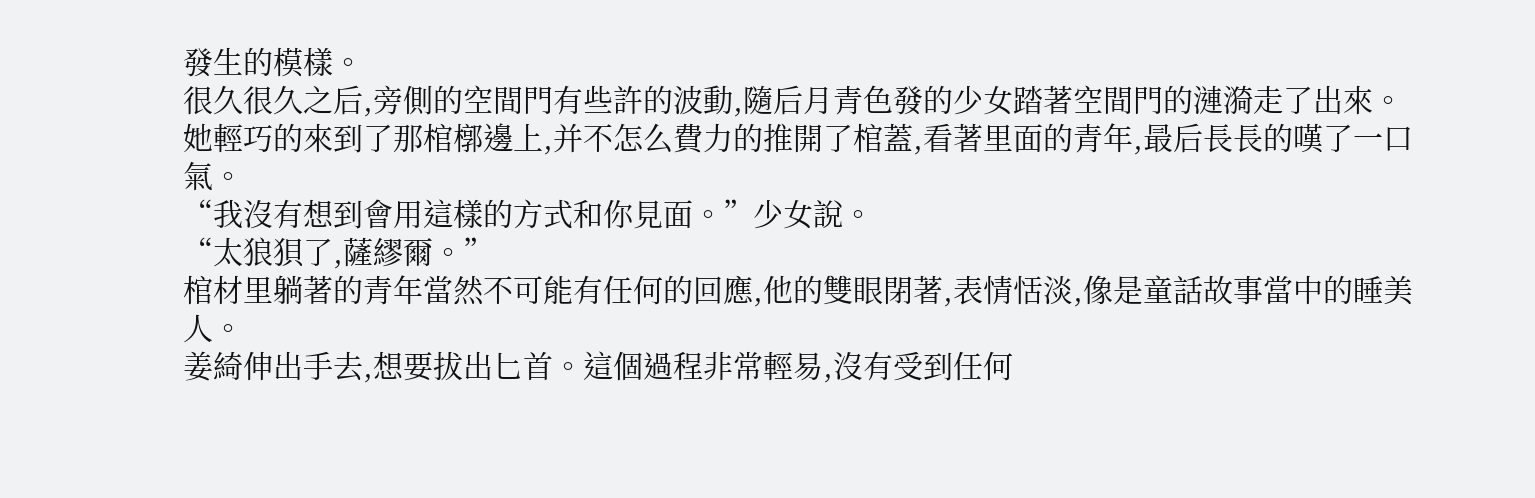發生的模樣。
很久很久之后,旁側的空間門有些許的波動,隨后月青色發的少女踏著空間門的漣漪走了出來。
她輕巧的來到了那棺槨邊上,并不怎么費力的推開了棺蓋,看著里面的青年,最后長長的嘆了一口氣。
“我沒有想到會用這樣的方式和你見面。”少女說。
“太狼狽了,薩繆爾。”
棺材里躺著的青年當然不可能有任何的回應,他的雙眼閉著,表情恬淡,像是童話故事當中的睡美人。
姜綺伸出手去,想要拔出匕首。這個過程非常輕易,沒有受到任何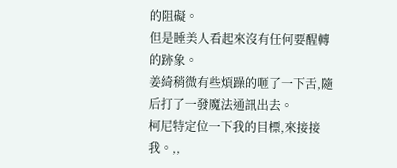的阻礙。
但是睡美人看起來沒有任何要醒轉的跡象。
姜綺稍微有些煩躁的咂了一下舌,隨后打了一發魔法通訊出去。
柯尼特定位一下我的目標,來接接我。,,